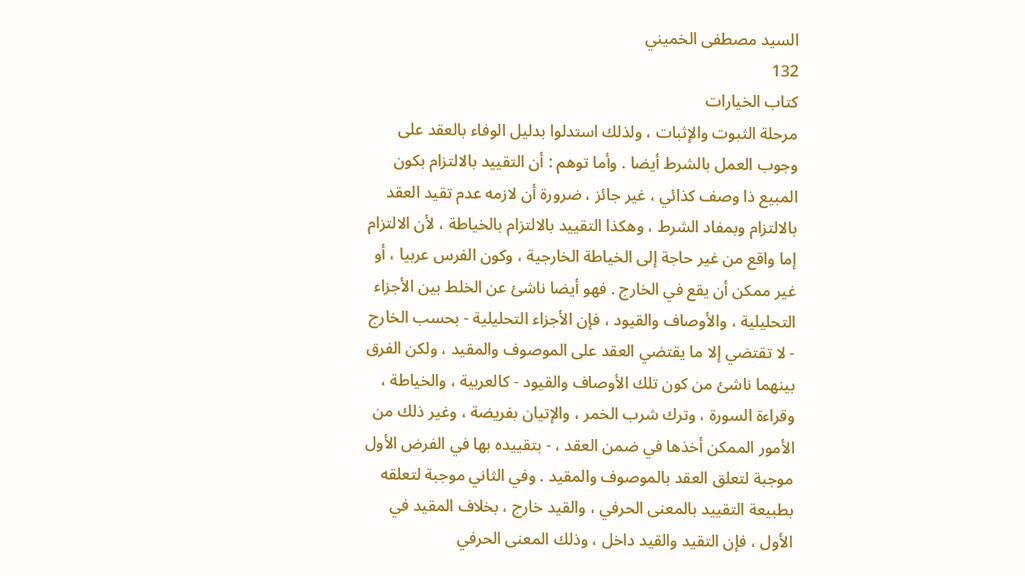السيد مصطفى الخميني
132
كتاب الخيارات
مرحلة الثبوت والإثبات ، ولذلك استدلوا بدليل الوفاء بالعقد على وجوب العمل بالشرط أيضا . وأما توهم : أن التقييد بالالتزام بكون المبيع ذا وصف كذائي ، غير جائز ، ضرورة أن لازمه عدم تقيد العقد بالالتزام وبمفاد الشرط ، وهكذا التقييد بالالتزام بالخياطة ، لأن الالتزام إما واقع من غير حاجة إلى الخياطة الخارجية ، وكون الفرس عربيا ، أو غير ممكن أن يقع في الخارج . فهو أيضا ناشئ عن الخلط بين الأجزاء التحليلية ، والأوصاف والقيود ، فإن الأجزاء التحليلية - بحسب الخارج - لا تقتضي إلا ما يقتضي العقد على الموصوف والمقيد ، ولكن الفرق بينهما ناشئ من كون تلك الأوصاف والقيود - كالعربية ، والخياطة ، وقراءة السورة ، وترك شرب الخمر ، والإتيان بفريضة ، وغير ذلك من الأمور الممكن أخذها في ضمن العقد ، - بتقييده بها في الفرض الأول موجبة لتعلق العقد بالموصوف والمقيد . وفي الثاني موجبة لتعلقه بطبيعة التقييد بالمعنى الحرفي ، والقيد خارج ، بخلاف المقيد في الأول ، فإن التقيد والقيد داخل ، وذلك المعنى الحرفي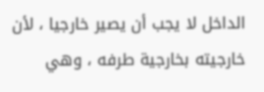الداخل لا يجب أن يصير خارجيا ، لأن خارجيته بخارجية طرفه ، وهي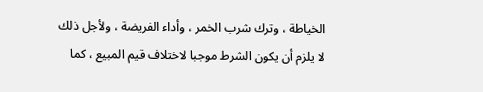الخياطة ، وترك شرب الخمر ، وأداء الفريضة ، ولأجل ذلك لا يلزم أن يكون الشرط موجبا لاختلاف قيم المبيع ، كما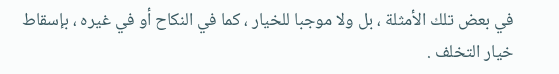في بعض تلك الأمثلة ، بل ولا موجبا للخيار ، كما في النكاح أو في غيره ، بإسقاط خيار التخلف .